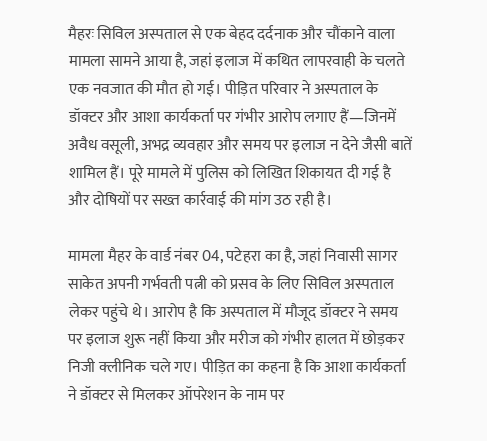मैहरः सिविल अस्पताल से एक बेहद दर्दनाक और चौंकाने वाला मामला सामने आया है, जहां इलाज में कथित लापरवाही के चलते एक नवजात की मौत हो गई। पीड़ित परिवार ने अस्पताल के डॉक्टर और आशा कार्यकर्ता पर गंभीर आरोप लगाए हैं—जिनमें अवैध वसूली, अभद्र व्यवहार और समय पर इलाज न देने जैसी बातें शामिल हैं। पूरे मामले में पुलिस को लिखित शिकायत दी गई है और दोषियों पर सख्त कार्रवाई की मांग उठ रही है।

मामला मैहर के वार्ड नंबर 04, पटेहरा का है, जहां निवासी सागर साकेत अपनी गर्भवती पत्नी को प्रसव के लिए सिविल अस्पताल लेकर पहुंचे थे। आरोप है कि अस्पताल में मौजूद डॉक्टर ने समय पर इलाज शुरू नहीं किया और मरीज को गंभीर हालत में छोड़कर निजी क्लीनिक चले गए। पीड़ित का कहना है कि आशा कार्यकर्ता ने डॉक्टर से मिलकर ऑपरेशन के नाम पर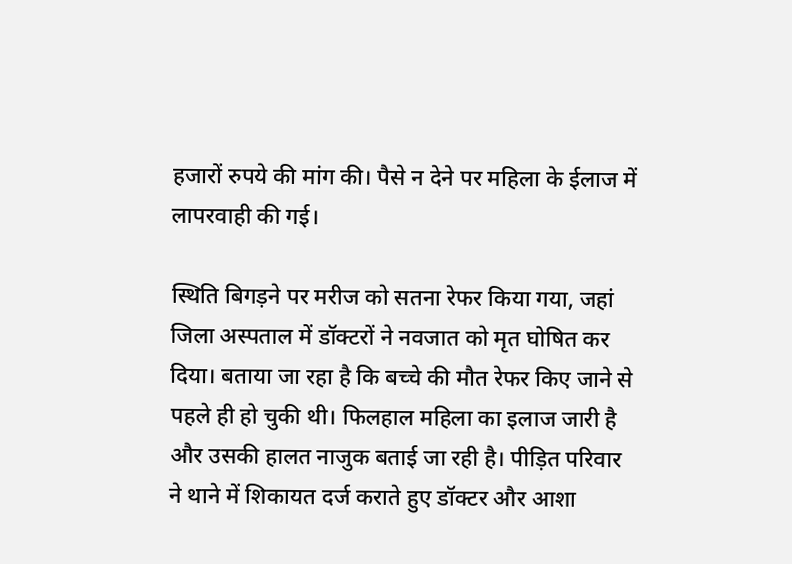हजारों रुपये की मांग की। पैसे न देने पर महिला के ईलाज में लापरवाही की गई।

स्थिति बिगड़ने पर मरीज को सतना रेफर किया गया, जहां जिला अस्पताल में डॉक्टरों ने नवजात को मृत घोषित कर दिया। बताया जा रहा है कि बच्चे की मौत रेफर किए जाने से पहले ही हो चुकी थी। फिलहाल महिला का इलाज जारी है और उसकी हालत नाजुक बताई जा रही है। पीड़ित परिवार ने थाने में शिकायत दर्ज कराते हुए डॉक्टर और आशा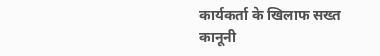कार्यकर्ता के खिलाफ सख्त कानूनी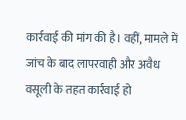कार्रवाई की मांग की है। वहीं, मामले में जांच के बाद लापरवाही और अवैध वसूली के तहत कार्रवाई हो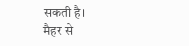सकती है।
मैहर से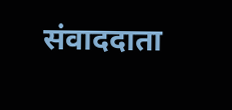संवाददाता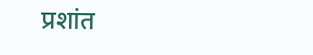प्रशांत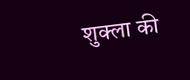शुक्ला की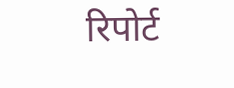रिपोर्ट